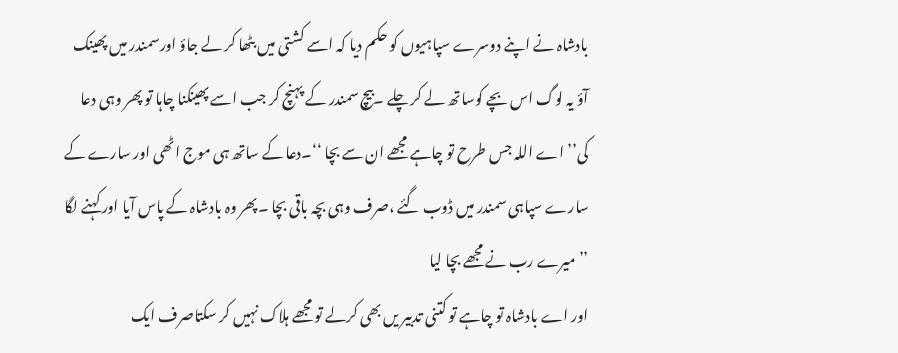بادشاہ نے اپنے دوسرے سپاہیوں کو حکم دیا کہ اسے کشتی میں بٹھا کر لے جاؤ اورسمندر میں پھینک آؤ یہ لوگ اس بچے کوساتھ لے کر چلے ۔بیچ سمندر کے پہنچ کر جب اسے پھینکنا چاہا تو پھر وہی دعا کی’’اے اللہ جس طرح تو چاہے مجھے ان سے بچا ‘‘۔دعا کے ساتھ ہی موج اٹھی اور سارے کے سارے سپاہی سمندر میں ڈوب گئے ،صرف وہی بچہ باقی بچا ۔پھر وہ بادشاہ کے پاس آیا اور کہنے لگا ’’میرے رب نے مجھے بچا لیا
اور اے بادشاہ تو چاہے تو کتنی تدبیر یں بھی کرلے تو مجھے ہلاک نہیں کر سکتاصرف ایک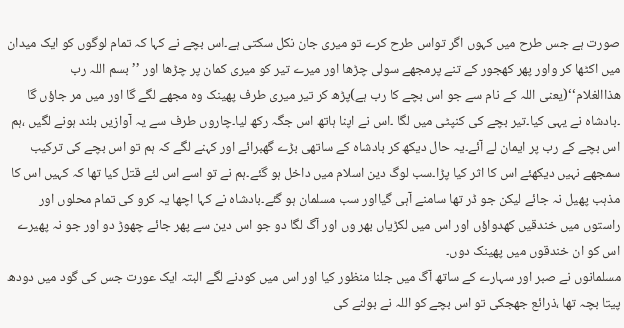صورت ہے جس طرح میں کہوں اگر تواس طرح کرے تو میری جان نکل سکتی ہے۔اس بچے نے کہا کہ تمام لوگوں کو ایک میدان میں اکٹھا کر واور پھر کھجور کے تنے پرمجھے سولی چڑھا اور میرے تیر کو میری کمان پر چڑھا اور ’’بسم اللہ رب ھذاالغلام‘‘(یعنی اللہ کے نام سے جو اس بچے کا رب ہے)پڑھ کر تیر میری طرف پھینک وہ مجھے لگے گا اور میں مر جاؤں گا ۔بادشاہ نے یہی کیا۔تیر بچے کی کنپٹی میں لگا ۔اس نے اپنا ہاتھ اس جگہ رکھ لیا۔چاروں طرف سے یہ آوازیں بلند ہونے لگیں ،ہم اس بچے کے رب پر ایمان لے آئے۔یہ حال دیکھ کر بادشاہ کے ساتھی بڑے گھبرائے اور کہنے لگے کہ ہم تو اس بچے کی ترکیب سمجھے نہیں دیکھئے اس کا اثر کیا پڑا۔سب لوگ دین اسلام میں داخل ہو گئے۔ہم نے تو اسے اس لئے قتل کیا تھا کہ کہیں اس کا مذہب پھیل نہ جائے لیکن جو ڈر تھا سامنے آہی گیااور سب مسلمان ہو گئے۔بادشاہ نے کہا اچھا یہ کرو کی تمام محلوں اور راستوں میں خندقیں کھدواؤں اور اس میں لکڑیاں بھر وں اور آگ لگا دو جو اس دین سے پھر جائے چھوڑ دو اور جو نہ پھیرے اس کو ان خندقوں میں پھینک دوں۔
مسلمانوں نے صبر اور سہارے کے ساتھ آگ میں جلنا منظور کیا اور اس میں کودنے لگے البتہ ایک عورت جس کی گود میں دودھ پیتا بچہ تھا ،ذرائع جھجکی تو اس بچے کو اللہ نے بولنے کی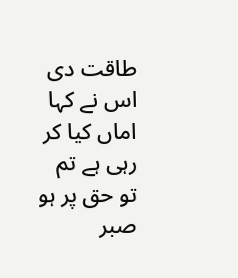طاقت دی اس نے کہا اماں کیا کر رہی ہے تم تو حق پر ہو صبر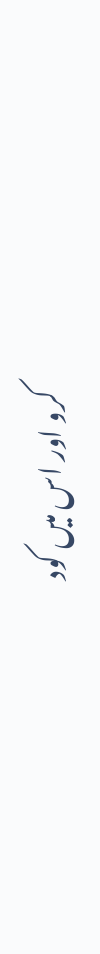کرو اور اس میں کود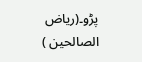پڑو۔(ریاض الصالحین )